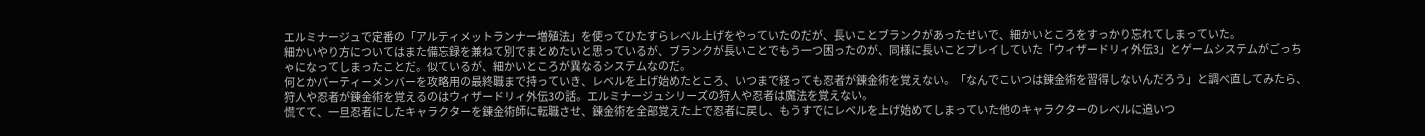エルミナージュで定番の「アルティメットランナー増殖法」を使ってひたすらレベル上げをやっていたのだが、長いことブランクがあったせいで、細かいところをすっかり忘れてしまっていた。
細かいやり方についてはまた備忘録を兼ねて別でまとめたいと思っているが、ブランクが長いことでもう一つ困ったのが、同様に長いことプレイしていた「ウィザードリィ外伝3」とゲームシステムがごっちゃになってしまったことだ。似ているが、細かいところが異なるシステムなのだ。
何とかパーティーメンバーを攻略用の最終職まで持っていき、レベルを上げ始めたところ、いつまで経っても忍者が錬金術を覚えない。「なんでこいつは錬金術を習得しないんだろう」と調べ直してみたら、狩人や忍者が錬金術を覚えるのはウィザードリィ外伝3の話。エルミナージュシリーズの狩人や忍者は魔法を覚えない。
慌てて、一旦忍者にしたキャラクターを錬金術師に転職させ、錬金術を全部覚えた上で忍者に戻し、もうすでにレベルを上げ始めてしまっていた他のキャラクターのレベルに追いつ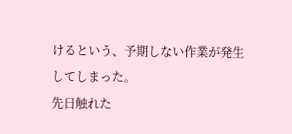けるという、予期しない作業が発生してしまった。
先日触れた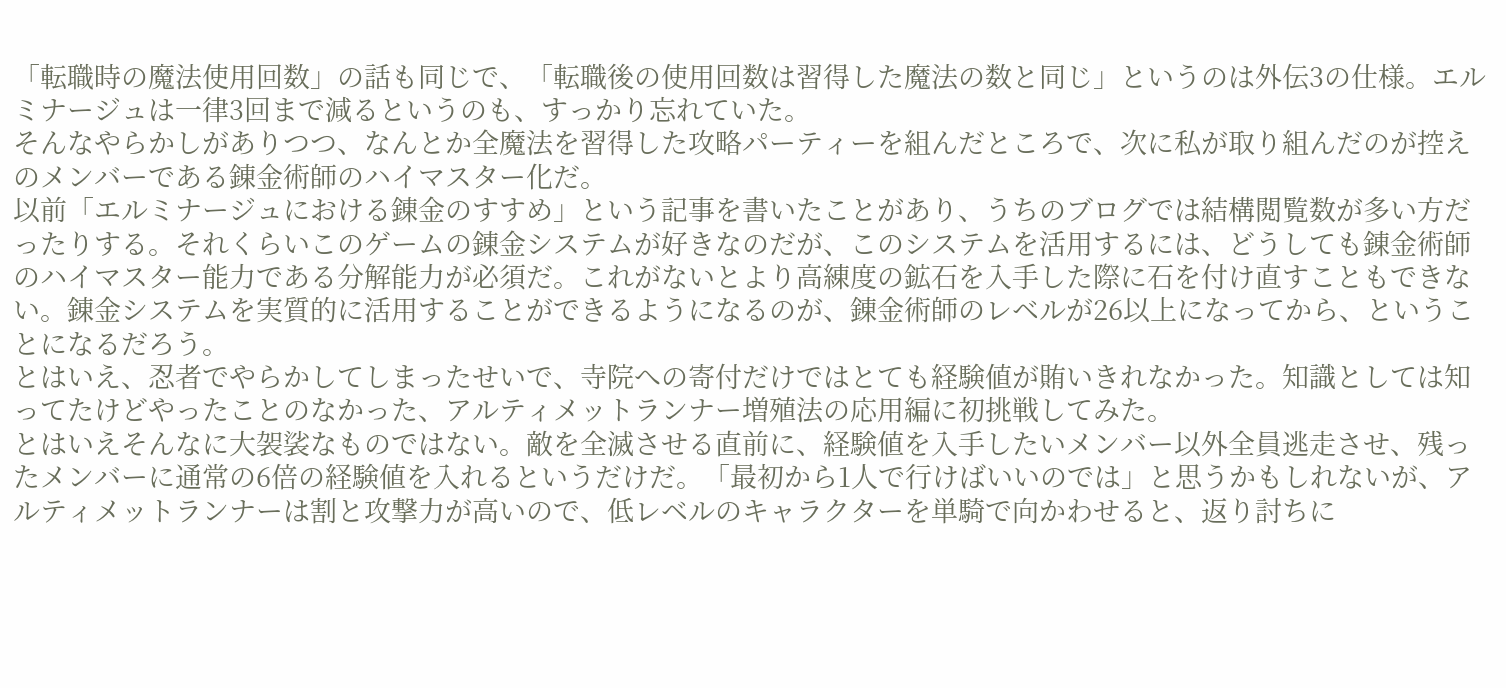「転職時の魔法使用回数」の話も同じで、「転職後の使用回数は習得した魔法の数と同じ」というのは外伝3の仕様。エルミナージュは一律3回まで減るというのも、すっかり忘れていた。
そんなやらかしがありつつ、なんとか全魔法を習得した攻略パーティーを組んだところで、次に私が取り組んだのが控えのメンバーである錬金術師のハイマスター化だ。
以前「エルミナージュにおける錬金のすすめ」という記事を書いたことがあり、うちのブログでは結構閲覧数が多い方だったりする。それくらいこのゲームの錬金システムが好きなのだが、このシステムを活用するには、どうしても錬金術師のハイマスター能力である分解能力が必須だ。これがないとより高練度の鉱石を入手した際に石を付け直すこともできない。錬金システムを実質的に活用することができるようになるのが、錬金術師のレベルが26以上になってから、ということになるだろう。
とはいえ、忍者でやらかしてしまったせいで、寺院への寄付だけではとても経験値が賄いきれなかった。知識としては知ってたけどやったことのなかった、アルティメットランナー増殖法の応用編に初挑戦してみた。
とはいえそんなに大袈裟なものではない。敵を全滅させる直前に、経験値を入手したいメンバー以外全員逃走させ、残ったメンバーに通常の6倍の経験値を入れるというだけだ。「最初から1人で行けばいいのでは」と思うかもしれないが、アルティメットランナーは割と攻撃力が高いので、低レベルのキャラクターを単騎で向かわせると、返り討ちに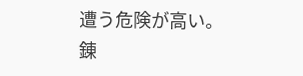遭う危険が高い。
錬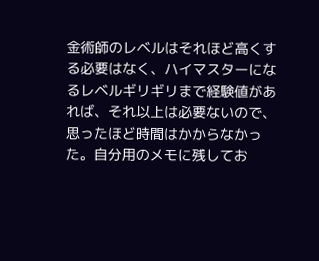金術師のレベルはそれほど高くする必要はなく、ハイマスターになるレベルギリギリまで経験値があれば、それ以上は必要ないので、思ったほど時間はかからなかった。自分用のメモに残してお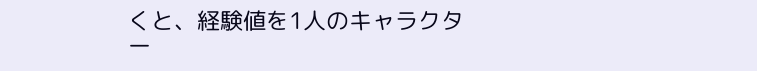くと、経験値を1人のキャラクター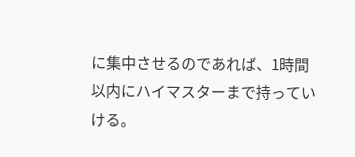に集中させるのであれば、1時間以内にハイマスターまで持っていける。